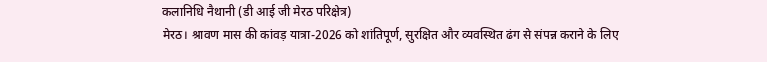कलानिधि नैथानी (डी आई जी मेरठ परिक्षेत्र)
मेरठ। श्रावण मास की कांवड़ यात्रा-2026 को शांतिपूर्ण, सुरक्षित और व्यवस्थित ढंग से संपन्न कराने के लिए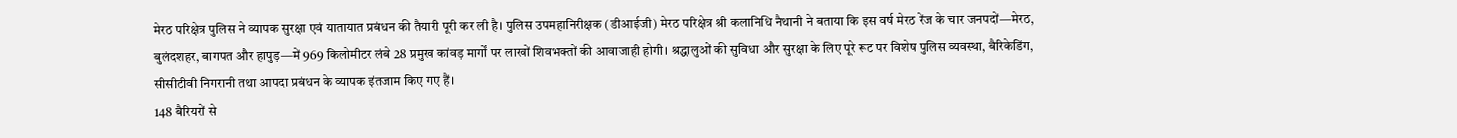मेरठ परिक्षेत्र पुलिस ने व्यापक सुरक्षा एवं यातायात प्रबंधन की तैयारी पूरी कर ली है। पुलिस उपमहानिरीक्षक (डीआईजी) मेरठ परिक्षेत्र श्री कलानिधि नैथानी ने बताया कि इस वर्ष मेरठ रेंज के चार जनपदों—मेरठ, बुलंदशहर, बागपत और हापुड़—में 969 किलोमीटर लंबे 28 प्रमुख कांवड़ मार्गों पर लाखों शिवभक्तों की आवाजाही होगी। श्रद्धालुओं की सुविधा और सुरक्षा के लिए पूरे रूट पर विशेष पुलिस व्यवस्था, बैरिकेडिंग, सीसीटीवी निगरानी तथा आपदा प्रबंधन के व्यापक इंतजाम किए गए हैं।
148 बैरियरों से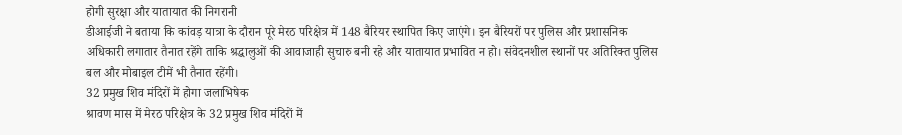होगी सुरक्षा और यातायात की निगरानी
डीआईजी ने बताया कि कांवड़ यात्रा के दौरान पूरे मेरठ परिक्षेत्र में 148 बैरियर स्थापित किए जाएंगे। इन बैरियरों पर पुलिस और प्रशासनिक अधिकारी लगातार तैनात रहेंगे ताकि श्रद्धालुओं की आवाजाही सुचारु बनी रहे और यातायात प्रभावित न हो। संवेदनशील स्थानों पर अतिरिक्त पुलिस बल और मोबाइल टीमें भी तैनात रहेंगी।
32 प्रमुख शिव मंदिरों में होगा जलाभिषेक
श्रावण मास में मेरठ परिक्षेत्र के 32 प्रमुख शिव मंदिरों में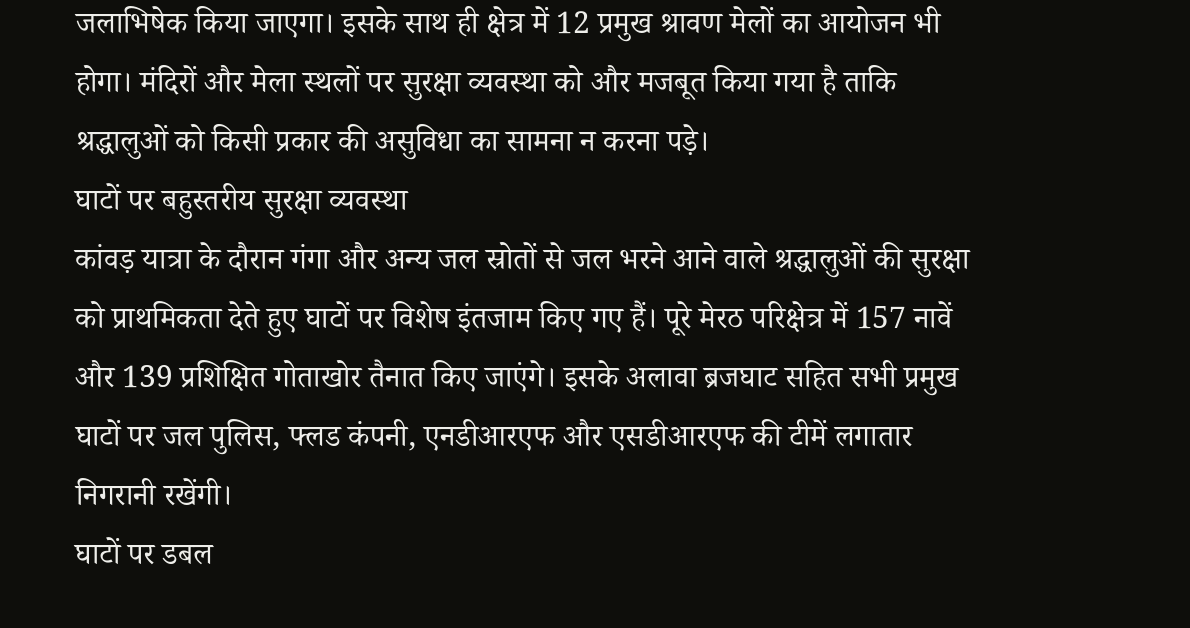जलाभिषेक किया जाएगा। इसके साथ ही क्षेत्र में 12 प्रमुख श्रावण मेलों का आयोजन भी होगा। मंदिरों और मेला स्थलों पर सुरक्षा व्यवस्था को और मजबूत किया गया है ताकि श्रद्धालुओं को किसी प्रकार की असुविधा का सामना न करना पड़े।
घाटों पर बहुस्तरीय सुरक्षा व्यवस्था
कांवड़ यात्रा के दौरान गंगा और अन्य जल स्रोतों से जल भरने आने वाले श्रद्धालुओं की सुरक्षा को प्राथमिकता देते हुए घाटों पर विशेष इंतजाम किए गए हैं। पूरे मेरठ परिक्षेत्र में 157 नावें और 139 प्रशिक्षित गोताखोर तैनात किए जाएंगे। इसके अलावा ब्रजघाट सहित सभी प्रमुख घाटों पर जल पुलिस, फ्लड कंपनी, एनडीआरएफ और एसडीआरएफ की टीमें लगातार निगरानी रखेंगी।
घाटों पर डबल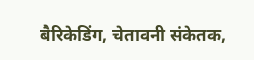बैरिकेडिंग, चेतावनी संकेतक,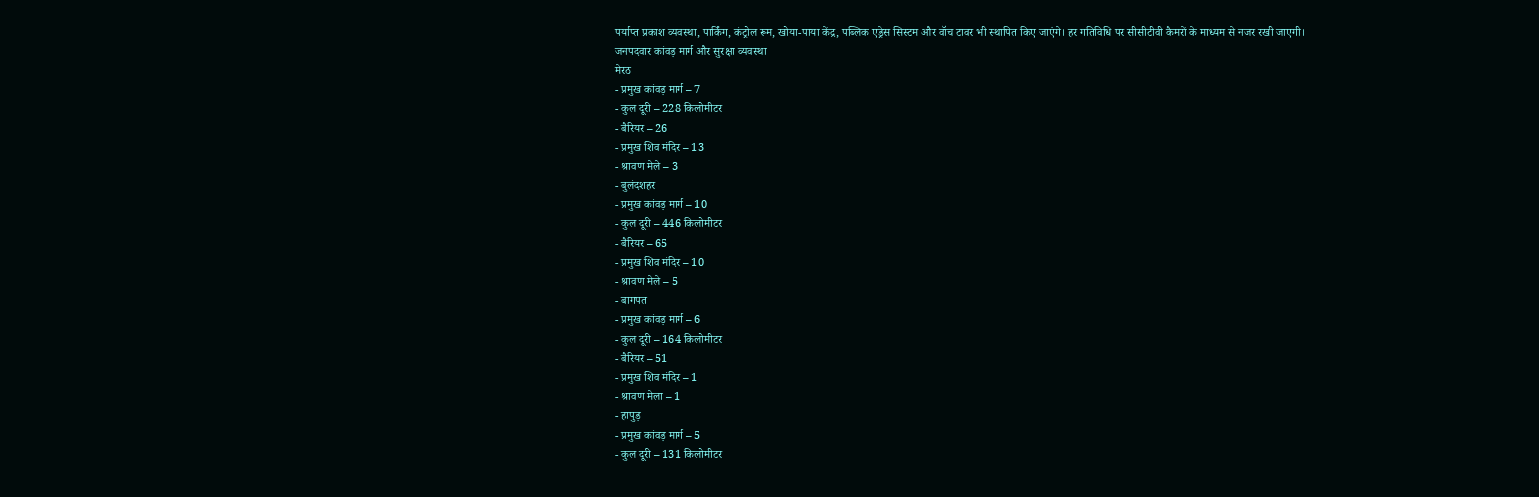पर्याप्त प्रकाश व्यवस्था, पार्किंग, कंट्रोल रूम, खोया-पाया केंद्र, पब्लिक एड्रेस सिस्टम और वॉच टावर भी स्थापित किए जाएंगे। हर गतिविधि पर सीसीटीवी कैमरों के माध्यम से नजर रखी जाएगी।
जनपदवार कांवड़ मार्ग और सुरक्षा व्यवस्था
मेरठ
- प्रमुख कांवड़ मार्ग – 7
- कुल दूरी – 228 किलोमीटर
- बैरियर – 26
- प्रमुख शिव मंदिर – 13
- श्रावण मेले – 3
- बुलंदशहर
- प्रमुख कांवड़ मार्ग – 10
- कुल दूरी – 446 किलोमीटर
- बैरियर – 65
- प्रमुख शिव मंदिर – 10
- श्रावण मेले – 5
- बागपत
- प्रमुख कांवड़ मार्ग – 6
- कुल दूरी – 164 किलोमीटर
- बैरियर – 51
- प्रमुख शिव मंदिर – 1
- श्रावण मेला – 1
- हापुड़
- प्रमुख कांवड़ मार्ग – 5
- कुल दूरी – 131 किलोमीटर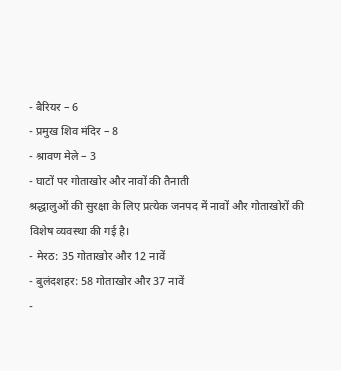- बैरियर – 6
- प्रमुख शिव मंदिर – 8
- श्रावण मेले – 3
- घाटों पर गोताखोर और नावों की तैनाती
श्रद्धालुओं की सुरक्षा के लिए प्रत्येक जनपद में नावों और गोताखोरों की विशेष व्यवस्था की गई है।
- मेरठ: 35 गोताखोर और 12 नावें
- बुलंदशहर: 58 गोताखोर और 37 नावें
-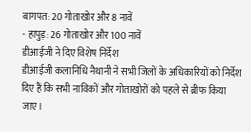बागपत: 20 गोताखोर और 8 नावें
- हापुड़: 26 गोताखोर और 100 नावें
डीआईजी ने दिए विशेष निर्देश
डीआईजी कलानिधि नैथानी ने सभी जिलों के अधिकारियों को निर्देश दिए हैं कि सभी नाविकों और गोताखोरों को पहले से ब्रीफ किया जाए।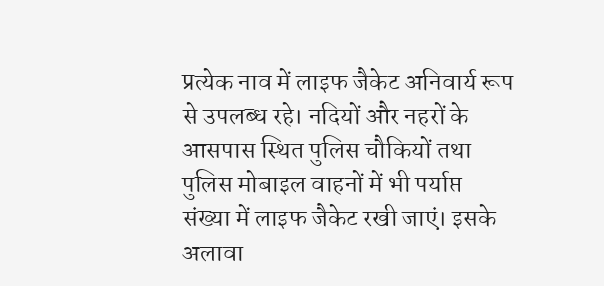प्रत्येक नाव में लाइफ जैकेट अनिवार्य रूप से उपलब्ध रहे। नदियों और नहरों के आसपास स्थित पुलिस चौकियों तथा पुलिस मोबाइल वाहनों में भी पर्याप्त संख्या में लाइफ जैकेट रखी जाएं। इसके अलावा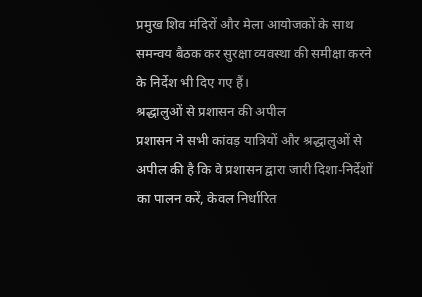प्रमुख शिव मंदिरों और मेला आयोजकों के साथ समन्वय बैठक कर सुरक्षा व्यवस्था की समीक्षा करने के निर्देश भी दिए गए हैं।
श्रद्धालुओं से प्रशासन की अपील
प्रशासन ने सभी कांवड़ यात्रियों और श्रद्धालुओं से अपील की है कि वे प्रशासन द्वारा जारी दिशा-निर्देशों का पालन करें, केवल निर्धारित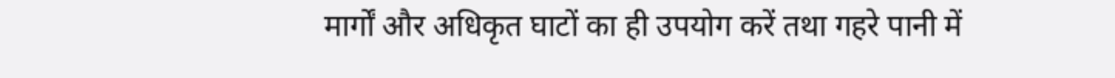मार्गों और अधिकृत घाटों का ही उपयोग करें तथा गहरे पानी में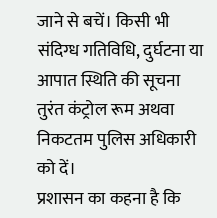जाने से बचें। किसी भी संदिग्ध गतिविधि, दुर्घटना या आपात स्थिति की सूचना तुरंत कंट्रोल रूम अथवा निकटतम पुलिस अधिकारी को दें।
प्रशासन का कहना है कि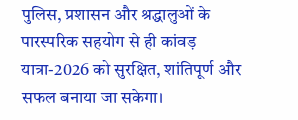पुलिस, प्रशासन और श्रद्धालुओं के पारस्परिक सहयोग से ही कांवड़ यात्रा-2026 को सुरक्षित, शांतिपूर्ण और सफल बनाया जा सकेगा।